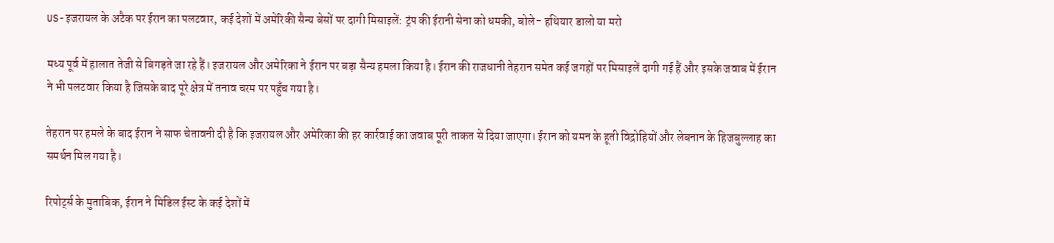US-इजरायल के अटैक पर ईरान का पलटवार, कई देशों में अमेरिकी सैन्य बेसों पर दागी मिसाइलें: ट्रंप की ईरानी सेना को धमकी, बोले- हथियार डालो या मरो

मध्य पूर्व में हालात तेजी से बिगड़ते जा रहे हैं। इजरायल और अमेरिका ने ईरान पर बड़ा सैन्य हमला किया है। ईरान की राजधानी तेहरान समेत कई जगहों पर मिसाइलें दागी गई हैं और इसके जवाब में ईरान ने भी पलटवार किया है जिसके बाद पूरे क्षेत्र में तनाव चरम पर पहुँच गया है।

तेहरान पर हमले के बाद ईरान ने साफ चेतावनी दी है कि इजरायल और अमेरिका की हर कार्रवाई का जवाब पूरी ताकत से दिया जाएगा। ईरान को यमन के हूती विद्रोहियों और लेबनान के हिजबुल्लाह का समर्थन मिल गया है।

रिपोर्ट्स के मुताबिक, ईरान ने मिडिल ईस्ट के कई देशों में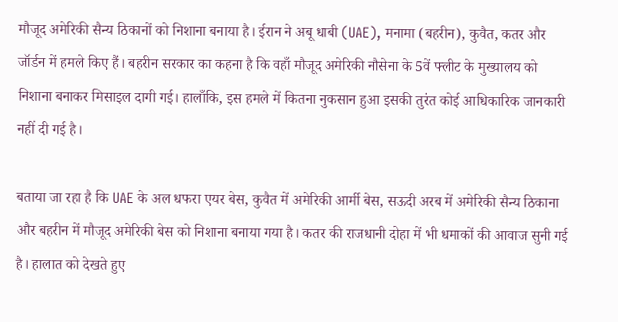मौजूद अमेरिकी सैन्य ठिकानों को निशाना बनाया है। ईरान ने अबू धाबी (UAE), मनामा (बहरीन), कुवैत, कतर और जॉर्डन में हमले किए हैं। बहरीन सरकार का कहना है कि वहाँ मौजूद अमेरिकी नौसेना के 5वें फ्लीट के मुख्यालय को निशाना बनाकर मिसाइल दागी गई। हालाँकि, इस हमले में कितना नुकसान हुआ इसकी तुरंत कोई आधिकारिक जानकारी नहीं दी गई है।

बताया जा रहा है कि UAE के अल धफरा एयर बेस, कुवैत में अमेरिकी आर्मी बेस, सऊदी अरब में अमेरिकी सैन्य ठिकाना और बहरीन में मौजूद अमेरिकी बेस को निशाना बनाया गया है। कतर की राजधानी दोहा में भी धमाकों की आवाज सुनी गई है। हालात को देखते हुए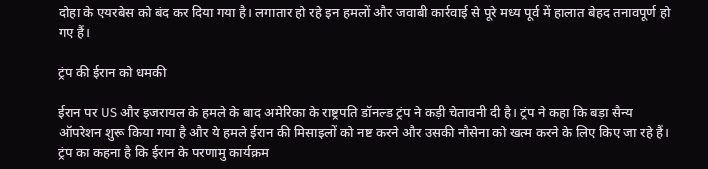दोहा के एयरबेस को बंद कर दिया गया है। लगातार हो रहे इन हमलों और जवाबी कार्रवाई से पूरे मध्य पूर्व में हालात बेहद तनावपूर्ण हो गए हैं।

ट्रंप की ईरान को धमकी

ईरान पर US और इजरायल के हमले के बाद अमेरिका के राष्ट्रपति डॉनल्ड ट्रंप ने कड़ी चेतावनी दी है। ट्रंप ने कहा कि बड़ा सैन्य ऑपरेशन शुरू किया गया है और ये हमले ईरान की मिसाइलों को नष्ट करने और उसकी नौसेना को खत्म करने के लिए किए जा रहे हैं। ट्रंप का कहना है कि ईरान के परणामु कार्यक्रम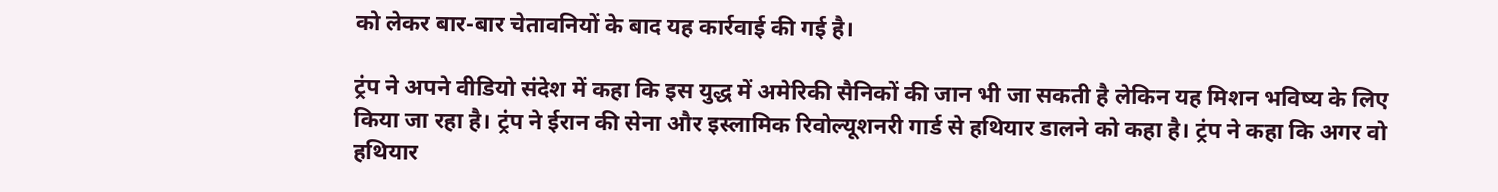को लेकर बार-बार चेतावनियों के बाद यह कार्रवाई की गई है।

ट्रंप ने अपने वीडियो संदेश में कहा कि इस युद्ध में अमेरिकी सैनिकों की जान भी जा सकती है लेकिन यह मिशन भविष्य के लिए किया जा रहा है। ट्रंप ने ईरान की सेना और इस्लामिक रिवोल्यूशनरी गार्ड से हथियार डालने को कहा है। ट्रंप ने कहा कि अगर वो हथियार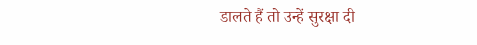डालते हैं तो उन्हें सुरक्षा दी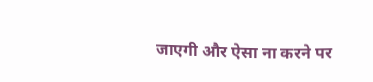जाएगी और ऐसा ना करने पर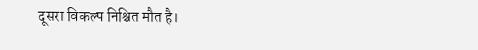दूसरा विकल्प निश्चित मौत है।